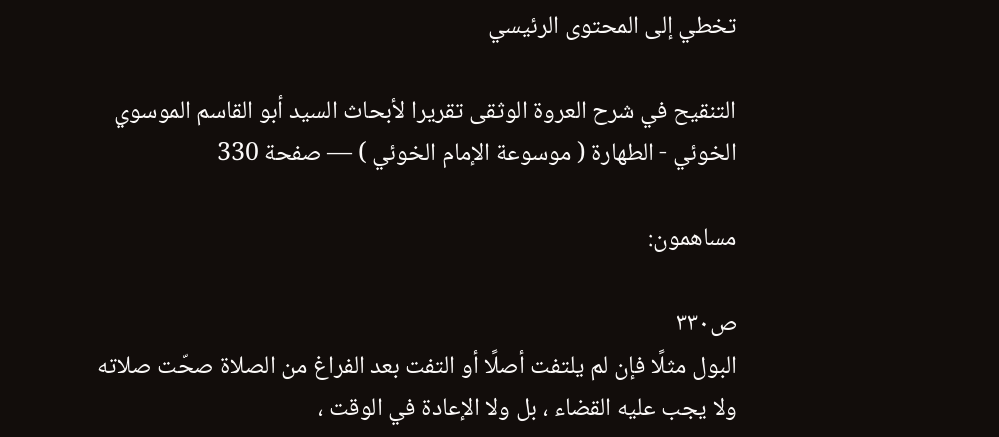تخطي إلى المحتوى الرئيسي

التنقيح في شرح العروة الوثقى تقريرا لأبحاث السيد أبو القاسم الموسوي الخوئي - الطهارة ( موسوعة الإمام الخوئي ) — صفحة 330

مساهمون:

ص٣٣٠
البول مثلًا فإن لم يلتفت أصلًا أو التفت بعد الفراغ من الصلاة صحّت صلاته ولا يجب عليه القضاء ، بل ولا الإعادة في الوقت ،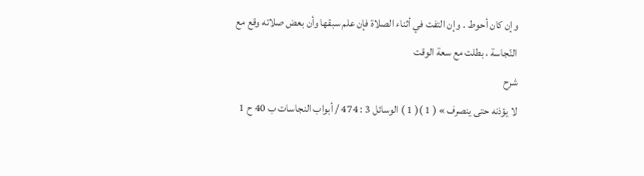وإن كان أحوط . وإن التفت في أثناء الصلاة فإن علم سبقها وأن بعض صلاته وقع مع النّجاسة ، بطلت مع سعة الوقت
شرح
لا يؤذنه حتى ينصرف » ( 1 )( 1 ) الوسائل 3 : 474 / أبواب النجاسات ب 40 ح 1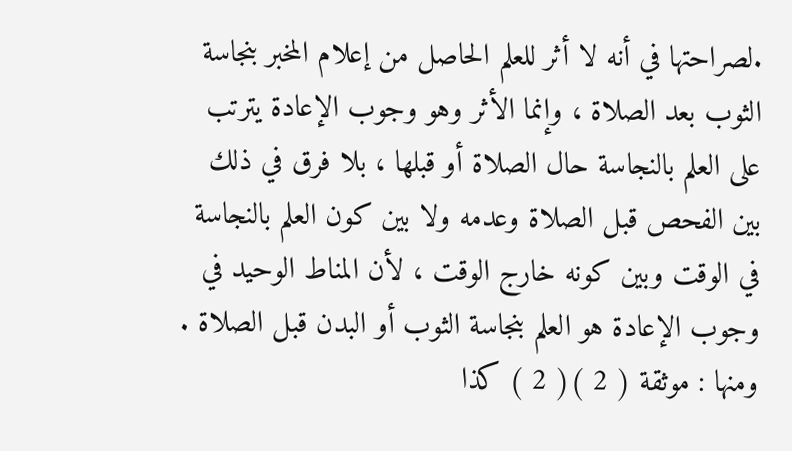.لصراحتها في أنه لا أثر للعلم الحاصل من إعلام المخبر بنجاسة الثوب بعد الصلاة ، وإنما الأثر وهو وجوب الإعادة يترتب على العلم بالنجاسة حال الصلاة أو قبلها ، بلا فرق في ذلك بين الفحص قبل الصلاة وعدمه ولا بين كون العلم بالنجاسة في الوقت وبين كونه خارج الوقت ، لأن المناط الوحيد في وجوب الإعادة هو العلم بنجاسة الثوب أو البدن قبل الصلاة . ومنها : موثقة ( 2 )( 2 ) كذا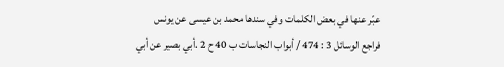عبّر عنها في بعض الكلمات وفي سندها محمد بن عيسى عن يونس فراجع الوسائل 3 : 474 / أبواب النجاسات ب 40 ح 2 .أبي بصير عن أبي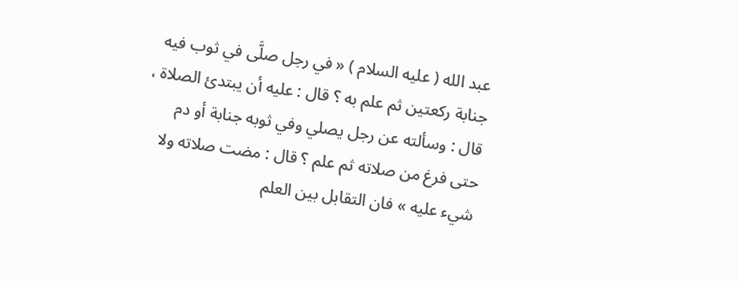عبد الله ( عليه السلام ) « في رجل صلَّى في ثوب فيه جنابة ركعتين ثم علم به ؟ قال : عليه أن يبتدئ الصلاة ، قال : وسألته عن رجل يصلي وفي ثوبه جنابة أو دم حتى فرغ من صلاته ثم علم ؟ قال : مضت صلاته ولا شيء عليه » فان التقابل بين العلم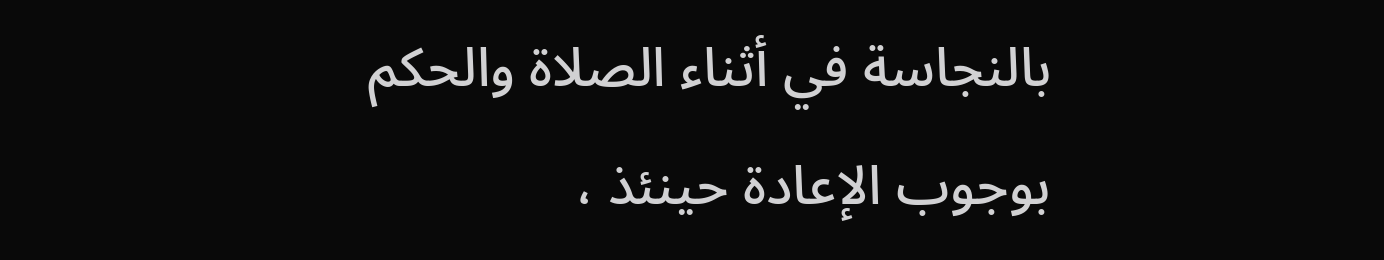بالنجاسة في أثناء الصلاة والحكم بوجوب الإعادة حينئذ ،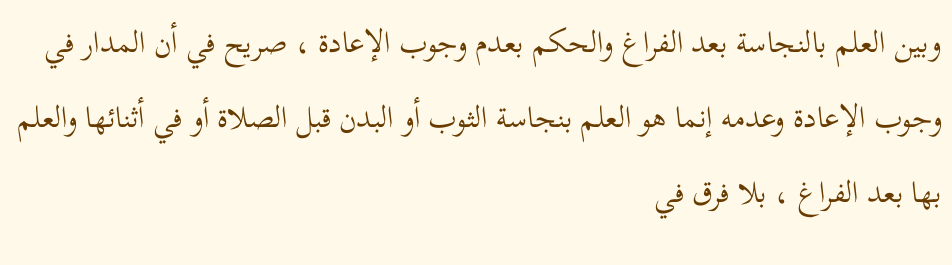وبين العلم بالنجاسة بعد الفراغ والحكم بعدم وجوب الإعادة ، صريح في أن المدار في وجوب الإعادة وعدمه إنما هو العلم بنجاسة الثوب أو البدن قبل الصلاة أو في أثنائها والعلم بها بعد الفراغ ، بلا فرق في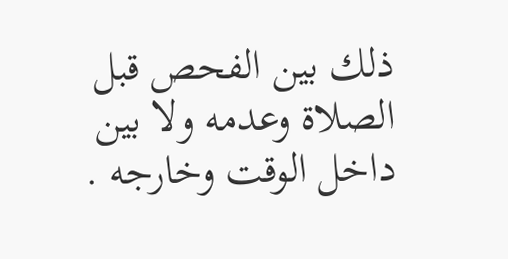ذلك بين الفحص قبل الصلاة وعدمه ولا بين داخل الوقت وخارجه .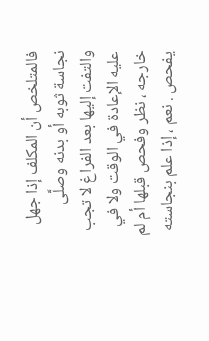فالمتلخص أن المكلف إذا جهل نجاسة ثوبه أو بدنه وصلَّى والتفت إليها بعد الفراغ لا تجب عليه الإعادة في الوقت ولا في خارجه ، نظر وفحص قبلها أم لم يفحص . نعم ، إذا علم بنجاسته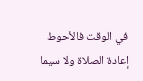في الوقت فالأحوط إعادة الصلاة ولا سيما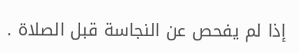إذا لم يفحص عن النجاسة قبل الصلاة .